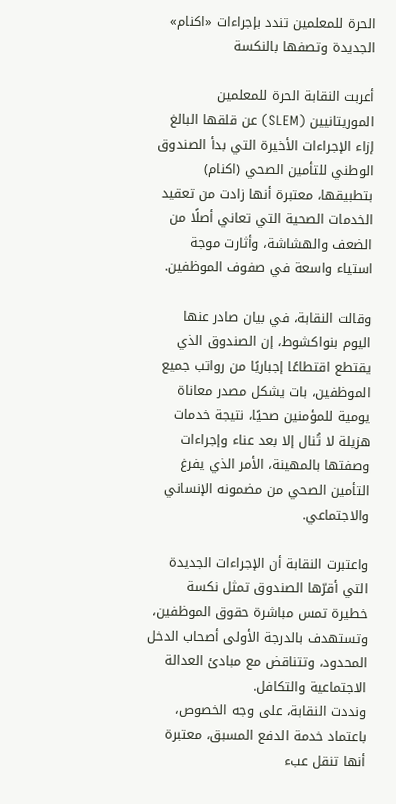الحرة للمعلمين تندد بإجراءات «اكنام» الجديدة وتصفها بالنكسة

أعربت النقابة الحرة للمعلمين الموريتانيين (SLEM) عن قلقها البالغ إزاء الإجراءات الأخيرة التي بدأ الصندوق الوطني للتأمين الصحي (اكنام) بتطبيقها، معتبرة أنها زادت من تعقيد الخدمات الصحية التي تعاني أصلًا من الضعف والهشاشة، وأثارت موجة استياء واسعة في صفوف الموظفين.

وقالت النقابة، في بيان صادر عنها اليوم بنواكشوط، إن الصندوق الذي يقتطع اقتطاعًا إجباريًا من رواتب جميع الموظفين، بات يشكل مصدر معاناة يومية للمؤمنين صحيًا، نتيجة خدمات هزيلة لا تُنال إلا بعد عناء وإجراءات وصفتها بالمهينة، الأمر الذي يفرغ التأمين الصحي من مضمونه الإنساني والاجتماعي.

واعتبرت النقابة أن الإجراءات الجديدة التي أقرّها الصندوق تمثل نكسة خطيرة تمس مباشرة حقوق الموظفين، وتستهدف بالدرجة الأولى أصحاب الدخل المحدود، وتتناقض مع مبادئ العدالة الاجتماعية والتكافل.
ونددت النقابة، على وجه الخصوص، باعتماد خدمة الدفع المسبق، معتبرة أنها تنقل عبء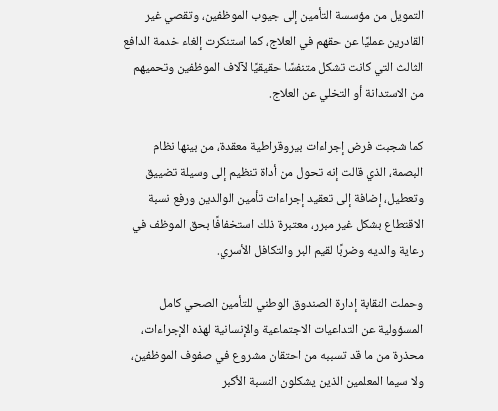التمويل من مؤسسة التأمين إلى جيوب الموظفين، وتقصي غير القادرين عمليًا عن حقهم في العلاج، كما استنكرت إلغاء خدمة الدافع الثالث التي كانت تشكل متنفسًا حقيقيًا لآلاف الموظفين وتحميهم من الاستدانة أو التخلي عن العلاج.

كما شجبت فرض إجراءات بيروقراطية معقدة، من بينها نظام البصمة، الذي قالت إنه تحول من أداة تنظيم إلى وسيلة تضييق وتعطيل، إضافة إلى تعقيد إجراءات تأمين الوالدين ورفع نسبة الاقتطاع بشكل غير مبرر، معتبرة ذلك استخفافًا بحق الموظف في رعاية والديه وضربًا لقيم البر والتكافل الأسري.

وحملت النقابة إدارة الصندوق الوطني للتأمين الصحي كامل المسؤولية عن التداعيات الاجتماعية والإنسانية لهذه الإجراءات، محذرة من ما قد تسببه من احتقان مشروع في صفوف الموظفين، ولا سيما المعلمين الذين يشكلون النسبة الأكبر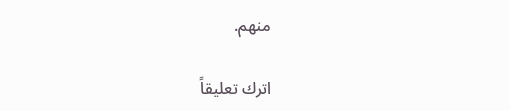منهم.

اترك تعليقاً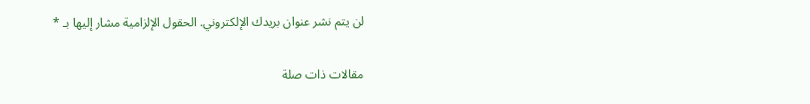لن يتم نشر عنوان بريدك الإلكتروني. الحقول الإلزامية مشار إليها بـ *

مقالات ذات صلة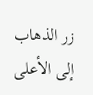زر الذهاب إلى الأعلى